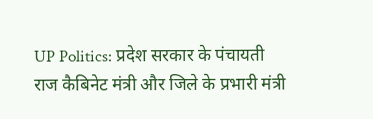UP Politics: प्रदेश सरकार के पंचायती राज कैबिनेट मंत्री और जिले के प्रभारी मंत्री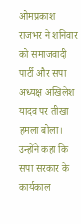ओमप्रकाश राजभर ने शनिवार को समाजवादी पार्टी और सपा अध्यक्ष अखिलेश यादव पर तीखा हमला बोला। उन्होंने कहा कि सपा सरकार के कार्यकाल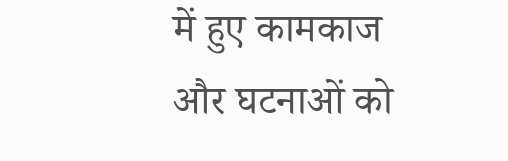में हुए कामकाज और घटनाओं को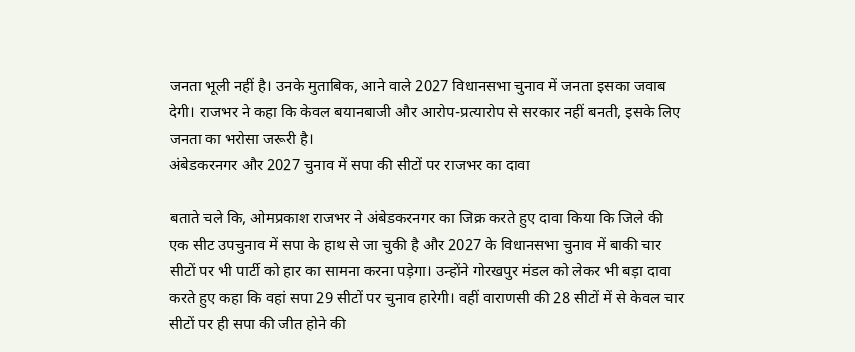जनता भूली नहीं है। उनके मुताबिक, आने वाले 2027 विधानसभा चुनाव में जनता इसका जवाब देगी। राजभर ने कहा कि केवल बयानबाजी और आरोप-प्रत्यारोप से सरकार नहीं बनती, इसके लिए जनता का भरोसा जरूरी है।
अंबेडकरनगर और 2027 चुनाव में सपा की सीटों पर राजभर का दावा

बताते चले कि, ओमप्रकाश राजभर ने अंबेडकरनगर का जिक्र करते हुए दावा किया कि जिले की एक सीट उपचुनाव में सपा के हाथ से जा चुकी है और 2027 के विधानसभा चुनाव में बाकी चार सीटों पर भी पार्टी को हार का सामना करना पड़ेगा। उन्होंने गोरखपुर मंडल को लेकर भी बड़ा दावा करते हुए कहा कि वहां सपा 29 सीटों पर चुनाव हारेगी। वहीं वाराणसी की 28 सीटों में से केवल चार सीटों पर ही सपा की जीत होने की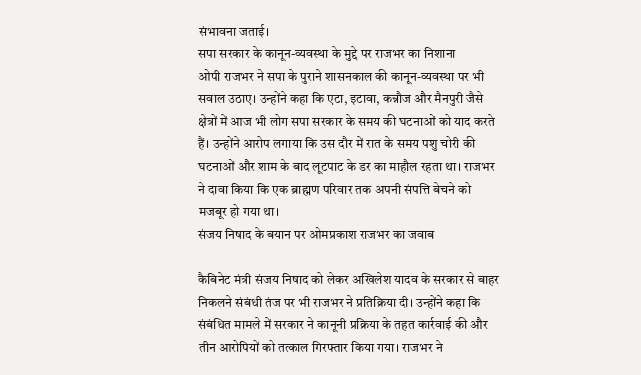संभावना जताई।
सपा सरकार के कानून-व्यवस्था के मुद्दे पर राजभर का निशाना
ओपी राजभर ने सपा के पुराने शासनकाल की कानून-व्यवस्था पर भी सवाल उठाए। उन्होंने कहा कि एटा, इटावा, कन्नौज और मैनपुरी जैसे क्षेत्रों में आज भी लोग सपा सरकार के समय की घटनाओं को याद करते हैं। उन्होंने आरोप लगाया कि उस दौर में रात के समय पशु चोरी की घटनाओं और शाम के बाद लूटपाट के डर का माहौल रहता था। राजभर ने दावा किया कि एक ब्राह्मण परिवार तक अपनी संपत्ति बेचने को मजबूर हो गया था।
संजय निषाद के बयान पर ओमप्रकाश राजभर का जवाब

कैबिनेट मंत्री संजय निषाद को लेकर अखिलेश यादव के सरकार से बाहर निकलने संबंधी तंज पर भी राजभर ने प्रतिक्रिया दी। उन्होंने कहा कि संबंधित मामले में सरकार ने कानूनी प्रक्रिया के तहत कार्रवाई की और तीन आरोपियों को तत्काल गिरफ्तार किया गया। राजभर ने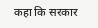कहा कि सरकार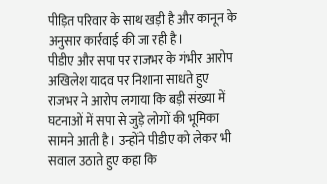पीड़ित परिवार के साथ खड़ी है और कानून के अनुसार कार्रवाई की जा रही है।
पीडीए और सपा पर राजभर के गंभीर आरोप
अखिलेश यादव पर निशाना साधते हुए राजभर ने आरोप लगाया कि बड़ी संख्या में घटनाओं में सपा से जुड़े लोगों की भूमिका सामने आती है। उन्होंने पीडीए को लेकर भी सवाल उठाते हुए कहा कि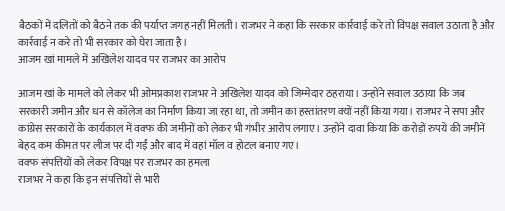बैठकों में दलितों को बैठने तक की पर्याप्त जगह नहीं मिलती। राजभर ने कहा कि सरकार कार्रवाई करे तो विपक्ष सवाल उठाता है और कार्रवाई न करे तो भी सरकार को घेरा जाता है।
आजम खां मामले में अखिलेश यादव पर राजभर का आरोप

आजम खां के मामले को लेकर भी ओमप्रकाश राजभर ने अखिलेश यादव को जिम्मेदार ठहराया। उन्होंने सवाल उठाया कि जब सरकारी जमीन और धन से कॉलेज का निर्माण किया जा रहा था, तो जमीन का हस्तांतरण क्यों नहीं किया गया। राजभर ने सपा और कांग्रेस सरकारों के कार्यकाल में वक्फ की जमीनों को लेकर भी गंभीर आरोप लगाए। उन्होंने दावा किया कि करोड़ों रुपये की जमीनें बेहद कम कीमत पर लीज पर दी गईं और बाद में वहां मॉल व होटल बनाए गए।
वक्फ संपत्तियों को लेकर विपक्ष पर राजभर का हमला
राजभर ने कहा कि इन संपत्तियों से भारी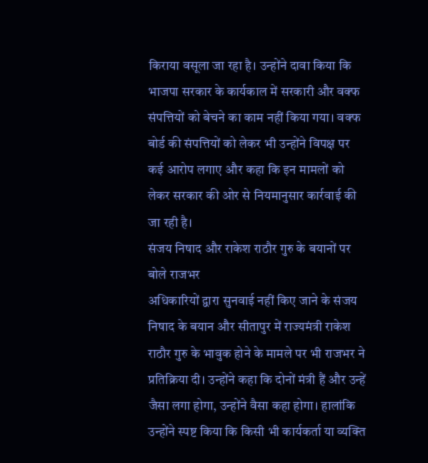किराया वसूला जा रहा है। उन्होंने दावा किया कि भाजपा सरकार के कार्यकाल में सरकारी और वक्फ संपत्तियों को बेचने का काम नहीं किया गया। वक्फ बोर्ड की संपत्तियों को लेकर भी उन्होंने विपक्ष पर कई आरोप लगाए और कहा कि इन मामलों को लेकर सरकार की ओर से नियमानुसार कार्रवाई की जा रही है।
संजय निषाद और राकेश राठौर गुरु के बयानों पर बोले राजभर
अधिकारियों द्वारा सुनवाई नहीं किए जाने के संजय निषाद के बयान और सीतापुर में राज्यमंत्री राकेश राठौर गुरु के भावुक होने के मामले पर भी राजभर ने प्रतिक्रिया दी। उन्होंने कहा कि दोनों मंत्री हैं और उन्हें जैसा लगा होगा, उन्होंने वैसा कहा होगा। हालांकि उन्होंने स्पष्ट किया कि किसी भी कार्यकर्ता या व्यक्ति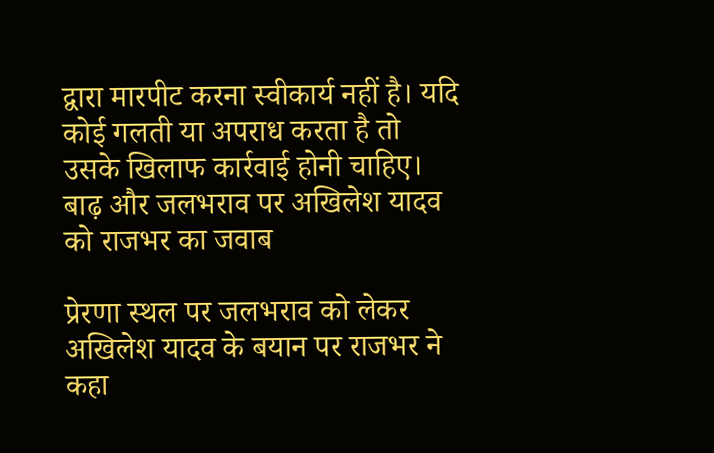द्वारा मारपीट करना स्वीकार्य नहीं है। यदि कोई गलती या अपराध करता है तो उसके खिलाफ कार्रवाई होनी चाहिए।
बाढ़ और जलभराव पर अखिलेश यादव को राजभर का जवाब

प्रेरणा स्थल पर जलभराव को लेकर अखिलेश यादव के बयान पर राजभर ने कहा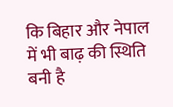कि बिहार और नेपाल में भी बाढ़ की स्थिति बनी है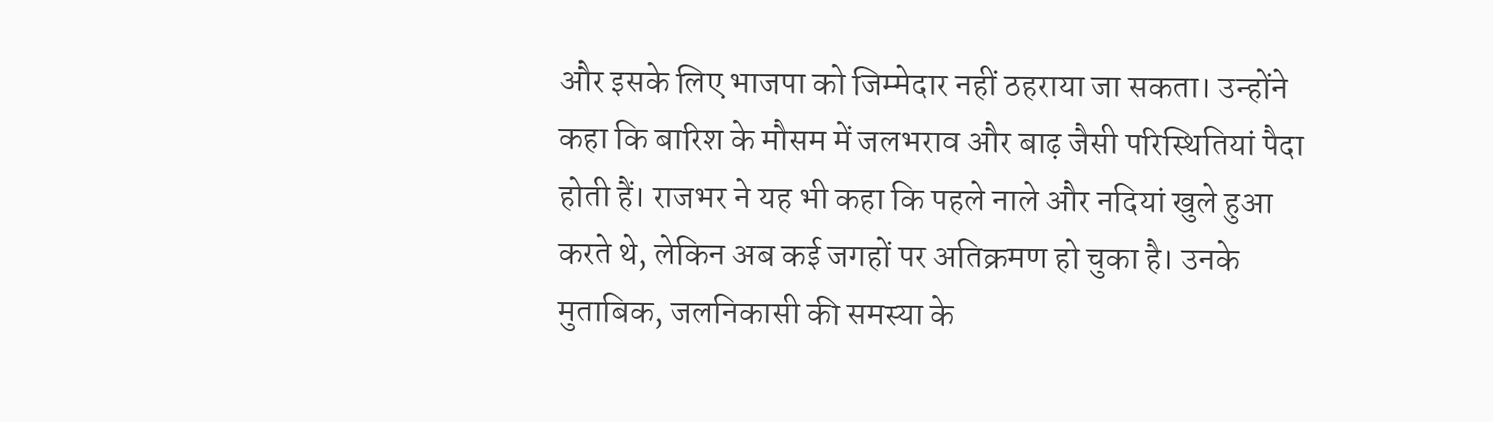और इसके लिए भाजपा को जिम्मेदार नहीं ठहराया जा सकता। उन्होंने कहा कि बारिश के मौसम में जलभराव और बाढ़ जैसी परिस्थितियां पैदा होती हैं। राजभर ने यह भी कहा कि पहले नाले और नदियां खुले हुआ करते थे, लेकिन अब कई जगहों पर अतिक्रमण हो चुका है। उनके मुताबिक, जलनिकासी की समस्या के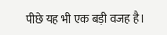पीछे यह भी एक बड़ी वजह है।